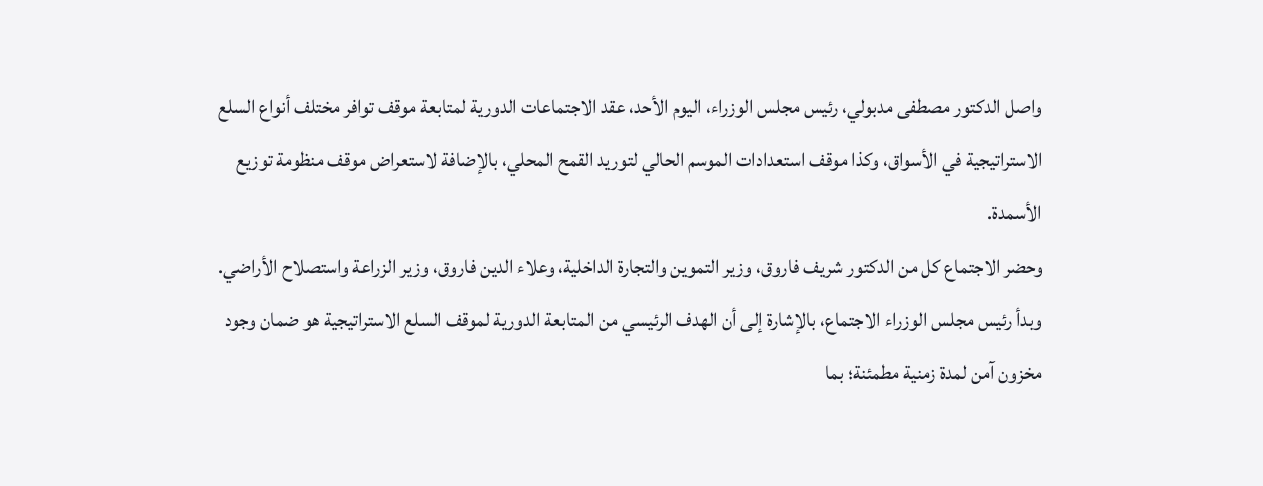واصل الدكتور مصطفى مدبولي، رئيس مجلس الوزراء، اليوم الأحد، عقد الاجتماعات الدورية لمتابعة موقف توافر مختلف أنواع السلع الاستراتيجية في الأسواق، وكذا موقف استعدادات الموسم الحالي لتوريد القمح المحلي، بالإضافة لاستعراض موقف منظومة توزيع الأسمدة.
وحضر الاجتماع كل من الدكتور شريف فاروق، وزير التموين والتجارة الداخلية، وعلاء الدين فاروق، وزير الزراعة واستصلاح الأراضي.
وبدأ رئيس مجلس الوزراء الاجتماع، بالإشارة إلى أن الهدف الرئيسي من المتابعة الدورية لموقف السلع الاستراتيجية هو ضمان وجود مخزون آمن لمدة زمنية مطمئنة؛ بما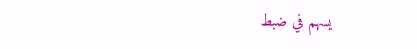يسهم في ضبط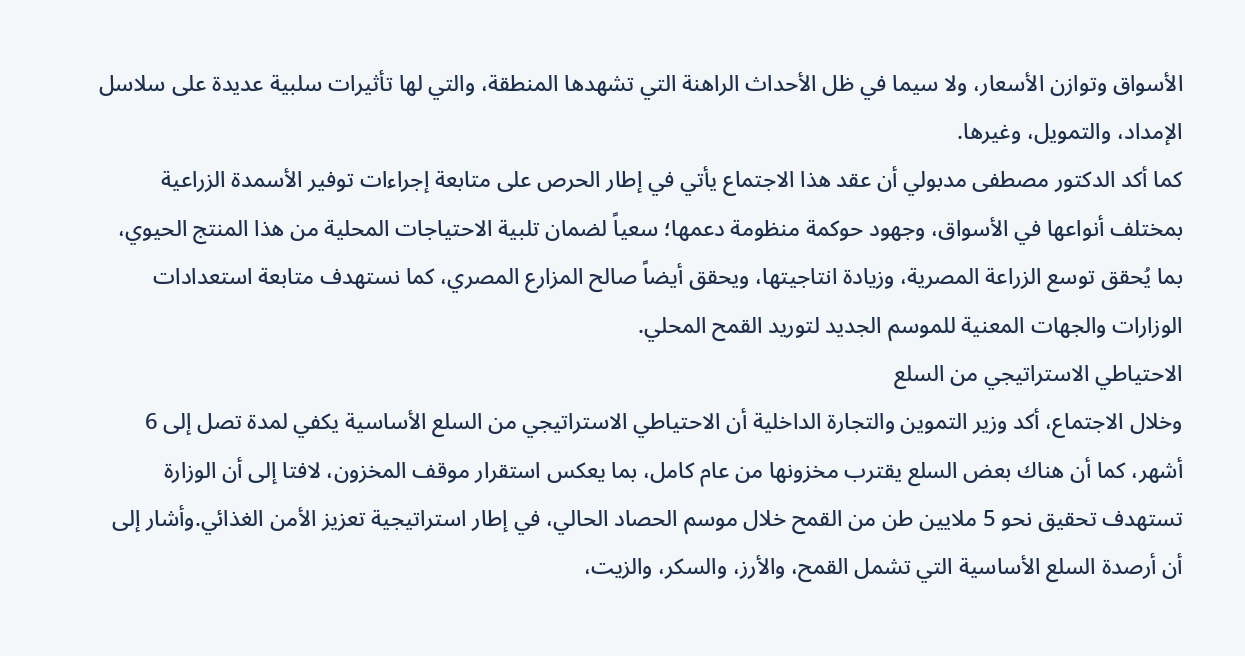الأسواق وتوازن الأسعار، ولا سيما في ظل الأحداث الراهنة التي تشهدها المنطقة، والتي لها تأثيرات سلبية عديدة على سلاسل الإمداد، والتمويل، وغيرها.
كما أكد الدكتور مصطفى مدبولي أن عقد هذا الاجتماع يأتي في إطار الحرص على متابعة إجراءات توفير الأسمدة الزراعية بمختلف أنواعها في الأسواق، وجهود حوكمة منظومة دعمها؛ سعياً لضمان تلبية الاحتياجات المحلية من هذا المنتج الحيوي، بما يُحقق توسع الزراعة المصرية، وزيادة انتاجيتها، ويحقق أيضاً صالح المزارع المصري، كما نستهدف متابعة استعدادات الوزارات والجهات المعنية للموسم الجديد لتوريد القمح المحلي.
الاحتياطي الاستراتيجي من السلع
وخلال الاجتماع، أكد وزير التموين والتجارة الداخلية أن الاحتياطي الاستراتيجي من السلع الأساسية يكفي لمدة تصل إلى 6 أشهر، كما أن هناك بعض السلع يقترب مخزونها من عام كامل، بما يعكس استقرار موقف المخزون، لافتا إلى أن الوزارة تستهدف تحقيق نحو 5 ملايين طن من القمح خلال موسم الحصاد الحالي، في إطار استراتيجية تعزيز الأمن الغذائي.وأشار إلى أن أرصدة السلع الأساسية التي تشمل القمح، والأرز، والسكر، والزيت،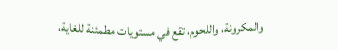والمكرونة، واللحوم، تقع في مستويات مطمئنة للغاية،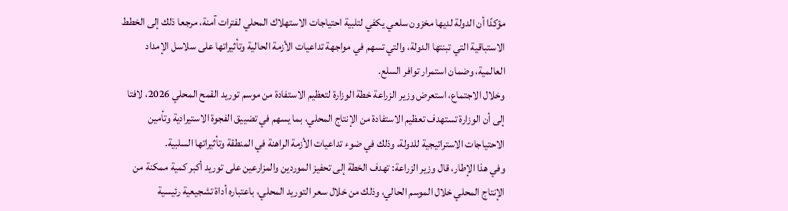مؤكدًا أن الدولة لديها مخزون سلعي يكفي لتلبية احتياجات الاستهلاك المحلي لفترات آمنة، مرجعا ذلك إلى الخطط الاستباقية التي تبنتها الدولة، والتي تسهم في مواجهة تداعيات الأزمة الحالية وتأثيراتها على سلاسل الإمداد العالمية، وضمان استمرار توافر السلع.
وخلال الاجتماع، استعرض وزير الزراعة خطة الوزارة لتعظيم الاستفادة من موسم توريد القمح المحلي 2026، لافتا إلى أن الوزارة تستهدف تعظيم الاستفادة من الإنتاج المحلي، بما يسهم في تضييق الفجوة الاستيرادية وتأمين الاحتياجات الاستراتيجية للدولة، وذلك في ضوء تداعيات الأزمة الراهنة في المنطقة وتأثيراتها السلبية.
وفي هذا الإطار، قال وزير الزراعة: تهدف الخطة إلى تحفيز الموردين والمزارعين على توريد أكبر كمية ممكنة من الإنتاج المحلي خلال الموسم الحالي، وذلك من خلال سعر التوريد المحلي، باعتباره أداة تشجيعية رئيسية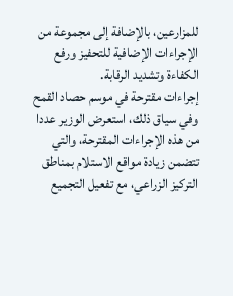للمزارعين، بالإضافة إلى مجموعة من الإجراءات الإضافية للتحفيز ورفع الكفاءة وتشديد الرقابة.
إجراءات مقترحة في موسم حصاد القمح
وفي سياق ذلك، استعرض الوزير عددا من هذه الإجراءات المقترحة، والتي تتضمن زيادة مواقع الاستلام بمناطق التركيز الزراعي، مع تفعيل التجميع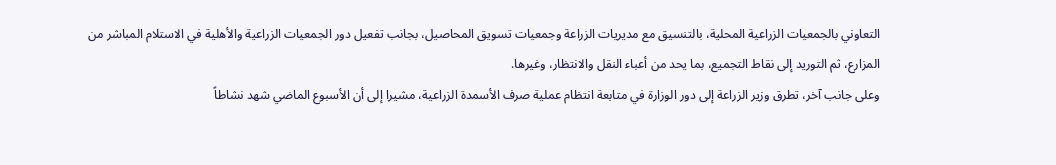التعاوني بالجمعيات الزراعية المحلية، بالتنسيق مع مديريات الزراعة وجمعيات تسويق المحاصيل، بجانب تفعيل دور الجمعيات الزراعية والأهلية في الاستلام المباشر من المزارع، ثم التوريد إلى نقاط التجميع، بما يحد من أعباء النقل والانتظار، وغيرها.
وعلى جانب آخر، تطرق وزير الزراعة إلى دور الوزارة في متابعة انتظام عملية صرف الأسمدة الزراعية، مشيرا إلى أن الأسبوع الماضي شهد نشاطاً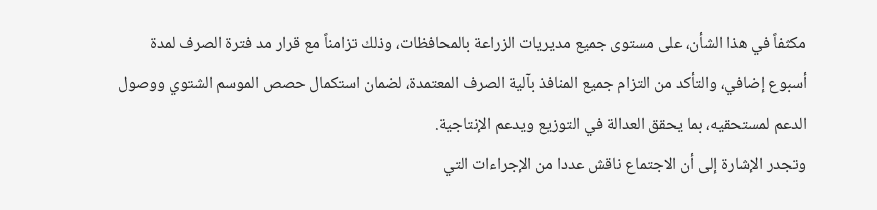مكثفاً في هذا الشأن، على مستوى جميع مديريات الزراعة بالمحافظات، وذلك تزامناً مع قرار مد فترة الصرف لمدة أسبوع إضافي، والتأكد من التزام جميع المنافذ بآلية الصرف المعتمدة، لضمان استكمال حصص الموسم الشتوي ووصول الدعم لمستحقيه، بما يحقق العدالة في التوزيع ويدعم الإنتاجية.
وتجدر الإشارة إلى أن الاجتماع ناقش عددا من الإجراءات التي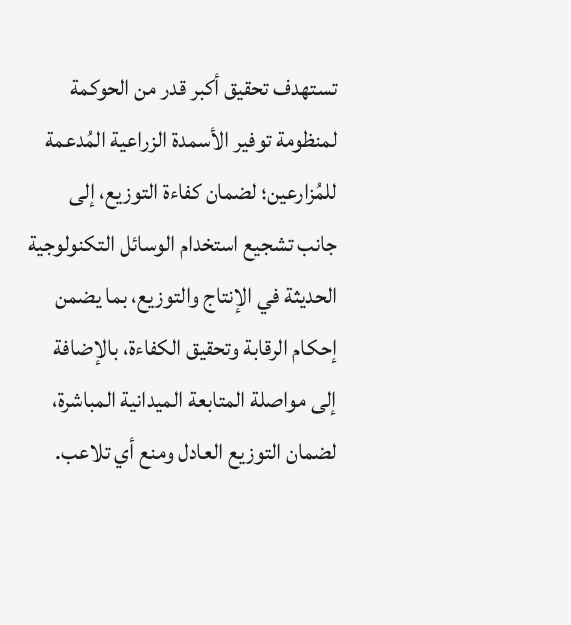تستهدف تحقيق أكبر قدر من الحوكمة لمنظومة توفير الأسمدة الزراعية المُدعمة للمُزارعين؛ لضمان كفاءة التوزيع، إلى جانب تشجيع استخدام الوسائل التكنولوجية الحديثة في الإنتاج والتوزيع، بما يضمن إحكام الرقابة وتحقيق الكفاءة، بالإضافة إلى مواصلة المتابعة الميدانية المباشرة، لضمان التوزيع العادل ومنع أي تلاعب.